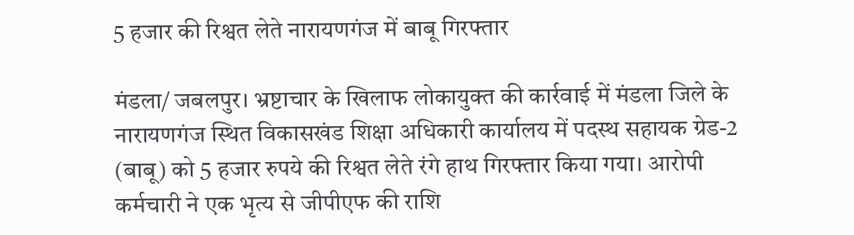5 हजार की रिश्वत लेते नारायणगंज में बाबू गिरफ्तार

मंडला/ जबलपुर। भ्रष्टाचार के खिलाफ लोकायुक्त की कार्रवाई में मंडला जिले के नारायणगंज स्थित विकासखंड शिक्षा अधिकारी कार्यालय में पदस्थ सहायक ग्रेड-2 (बाबू) को 5 हजार रुपये की रिश्वत लेते रंगे हाथ गिरफ्तार किया गया। आरोपी कर्मचारी ने एक भृत्य से जीपीएफ की राशि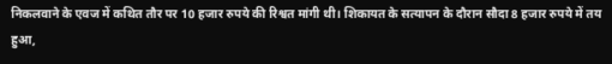निकलवाने के एवज में कथित तौर पर 10 हजार रुपये की रिश्वत मांगी थी। शिकायत के सत्यापन के दौरान सौदा 8 हजार रुपये में तय हुआ,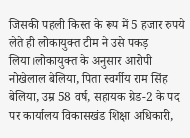जिसकी पहली किस्त के रूप में 5 हजार रुपये लेते ही लोकायुक्त टीम ने उसे पकड़ लिया।लोकायुक्त के अनुसार आरोपी नोखेलाल बेलिया, पिता स्वर्गीय राम सिंह बेलिया, उम्र 58 वर्ष, सहायक ग्रेड-2 के पद पर कार्यालय विकासखंड शिक्षा अधिकारी,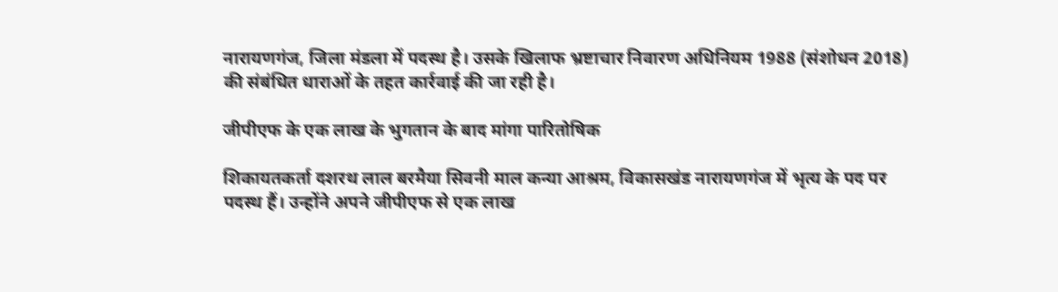नारायणगंज, जिला मंडला में पदस्थ है। उसके खिलाफ भ्रष्टाचार निवारण अधिनियम 1988 (संशोधन 2018) की संबंधित धाराओं के तहत कार्रवाई की जा रही है।

जीपीएफ के एक लाख के भुगतान के बाद मांगा पारितोषिक

शिकायतकर्ता दशरथ लाल बरमैया सिवनी माल कन्या आश्रम, विकासखंड नारायणगंज में भृत्य के पद पर पदस्थ हैं। उन्होंने अपने जीपीएफ से एक लाख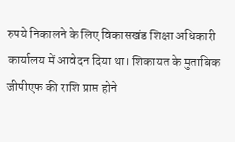रुपये निकालने के लिए विकासखंड शिक्षा अधिकारी कार्यालय में आवेदन दिया था। शिकायत के मुताबिक जीपीएफ की राशि प्राप्त होने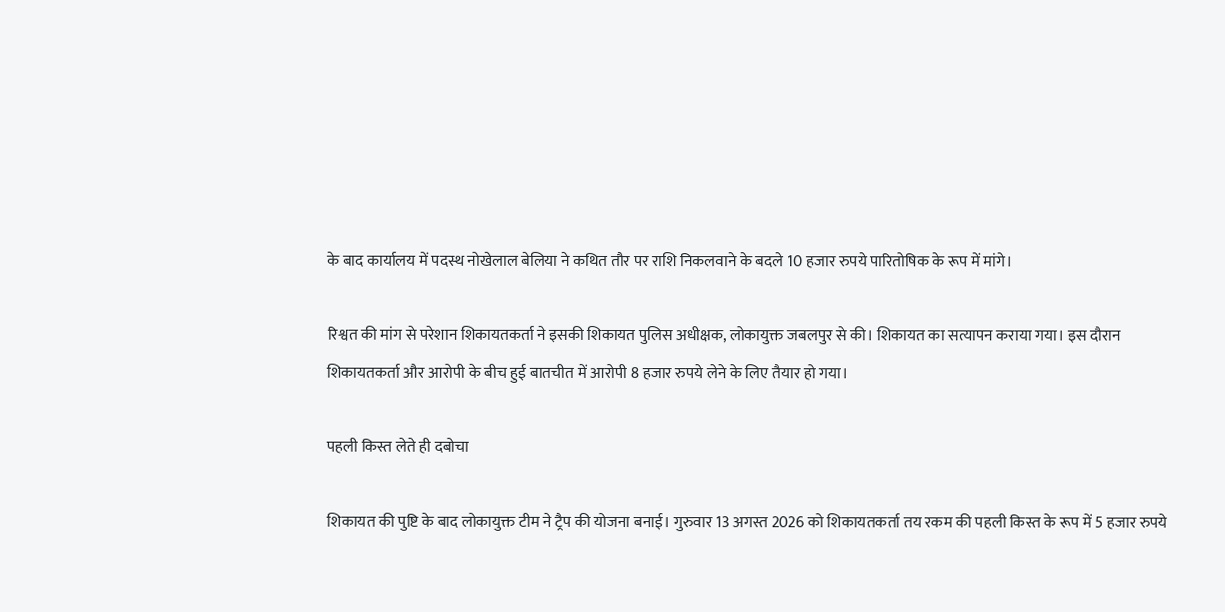के बाद कार्यालय में पदस्थ नोखेलाल बेलिया ने कथित तौर पर राशि निकलवाने के बदले 10 हजार रुपये पारितोषिक के रूप में मांगे।

रिश्वत की मांग से परेशान शिकायतकर्ता ने इसकी शिकायत पुलिस अधीक्षक, लोकायुक्त जबलपुर से की। शिकायत का सत्यापन कराया गया। इस दौरान शिकायतकर्ता और आरोपी के बीच हुई बातचीत में आरोपी 8 हजार रुपये लेने के लिए तैयार हो गया।

पहली किस्त लेते ही दबोचा

शिकायत की पुष्टि के बाद लोकायुक्त टीम ने ट्रैप की योजना बनाई। गुरुवार 13 अगस्त 2026 को शिकायतकर्ता तय रकम की पहली किस्त के रूप में 5 हजार रुपये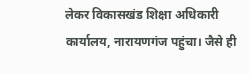लेकर विकासखंड शिक्षा अधिकारी कार्यालय, नारायणगंज पहुंचा। जैसे ही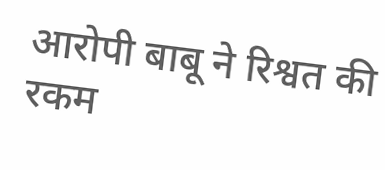आरोपी बाबू ने रिश्वत की रकम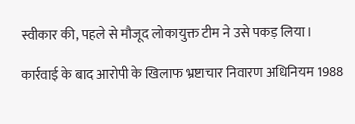स्वीकार की, पहले से मौजूद लोकायुक्त टीम ने उसे पकड़ लिया।

कार्रवाई के बाद आरोपी के खिलाफ भ्रष्टाचार निवारण अधिनियम 1988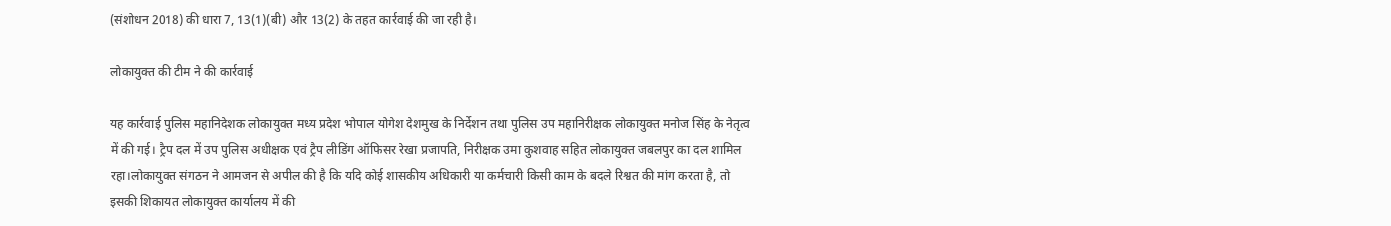(संशोधन 2018) की धारा 7, 13(1)(बी) और 13(2) के तहत कार्रवाई की जा रही है।

लोकायुक्त की टीम ने की कार्रवाई

यह कार्रवाई पुलिस महानिदेशक लोकायुक्त मध्य प्रदेश भोपाल योगेश देशमुख के निर्देशन तथा पुलिस उप महानिरीक्षक लोकायुक्त मनोज सिंह के नेतृत्व में की गई। ट्रैप दल में उप पुलिस अधीक्षक एवं ट्रैप लीडिंग ऑफिसर रेखा प्रजापति, निरीक्षक उमा कुशवाह सहित लोकायुक्त जबलपुर का दल शामिल रहा।लोकायुक्त संगठन ने आमजन से अपील की है कि यदि कोई शासकीय अधिकारी या कर्मचारी किसी काम के बदले रिश्वत की मांग करता है, तो इसकी शिकायत लोकायुक्त कार्यालय में की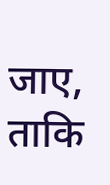जाए, ताकि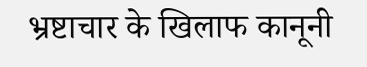भ्रष्टाचार के खिलाफ कानूनी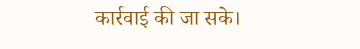कार्रवाई की जा सके।